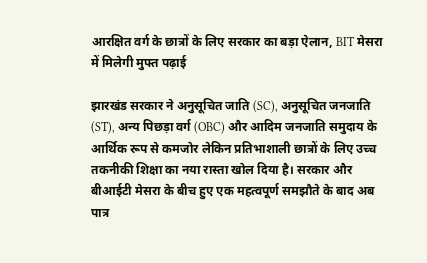आरक्षित वर्ग के छात्रों के लिए सरकार का बड़ा ऐलान, BIT मेसरा में मिलेगी मुफ्त पढ़ाई

झारखंड सरकार ने अनुसूचित जाति (SC), अनुसूचित जनजाति (ST), अन्य पिछड़ा वर्ग (OBC) और आदिम जनजाति समुदाय के आर्थिक रूप से कमजोर लेकिन प्रतिभाशाली छात्रों के लिए उच्च तकनीकी शिक्षा का नया रास्ता खोल दिया है। सरकार और बीआईटी मेसरा के बीच हुए एक महत्वपूर्ण समझौते के बाद अब पात्र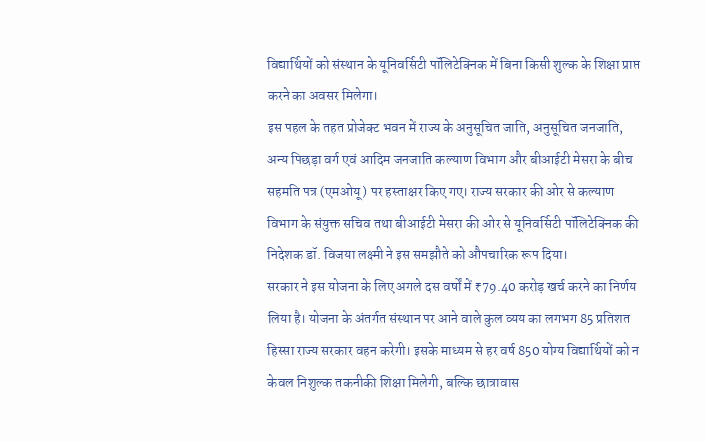विद्यार्थियों को संस्थान के यूनिवर्सिटी पॉलिटेक्निक में बिना किसी शुल्क के शिक्षा प्राप्त करने का अवसर मिलेगा।
इस पहल के तहत प्रोजेक्ट भवन में राज्य के अनुसूचित जाति, अनुसूचित जनजाति, अन्य पिछड़ा वर्ग एवं आदिम जनजाति कल्याण विभाग और बीआईटी मेसरा के बीच सहमति पत्र (एमओयू) पर हस्ताक्षर किए गए। राज्य सरकार की ओर से कल्याण विभाग के संयुक्त सचिव तथा बीआईटी मेसरा की ओर से यूनिवर्सिटी पॉलिटेक्निक की निदेशक डॉ. विजया लक्ष्मी ने इस समझौते को औपचारिक रूप दिया।
सरकार ने इस योजना के लिए अगले दस वर्षों में ₹79.40 करोड़ खर्च करने का निर्णय लिया है। योजना के अंतर्गत संस्थान पर आने वाले कुल व्यय का लगभग 85 प्रतिशत हिस्सा राज्य सरकार वहन करेगी। इसके माध्यम से हर वर्ष 850 योग्य विद्यार्थियों को न केवल निशुल्क तकनीकी शिक्षा मिलेगी, बल्कि छात्रावास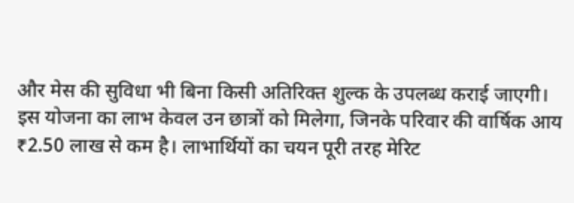और मेस की सुविधा भी बिना किसी अतिरिक्त शुल्क के उपलब्ध कराई जाएगी।
इस योजना का लाभ केवल उन छात्रों को मिलेगा, जिनके परिवार की वार्षिक आय ₹2.50 लाख से कम है। लाभार्थियों का चयन पूरी तरह मेरिट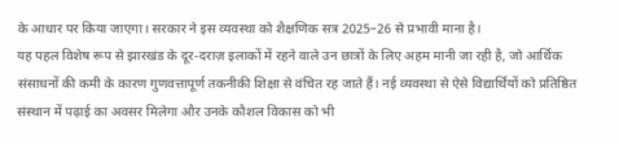के आधार पर किया जाएगा। सरकार ने इस व्यवस्था को शैक्षणिक सत्र 2025–26 से प्रभावी माना है।
यह पहल विशेष रूप से झारखंड के दूर-दराज़ इलाकों में रहने वाले उन छात्रों के लिए अहम मानी जा रही है, जो आर्थिक संसाधनों की कमी के कारण गुणवत्तापूर्ण तकनीकी शिक्षा से वंचित रह जाते हैं। नई व्यवस्था से ऐसे विद्यार्थियों को प्रतिष्ठित संस्थान में पढ़ाई का अवसर मिलेगा और उनके कौशल विकास को भी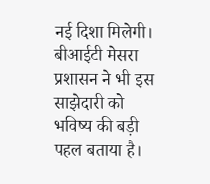नई दिशा मिलेगी।
बीआईटी मेसरा प्रशासन ने भी इस साझेदारी को भविष्य की बड़ी पहल बताया है।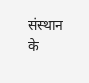संस्थान के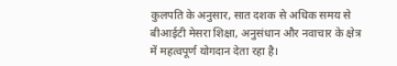कुलपति के अनुसार, सात दशक से अधिक समय से बीआईटी मेसरा शिक्षा, अनुसंधान और नवाचार के क्षेत्र में महत्वपूर्ण योगदान देता रहा है।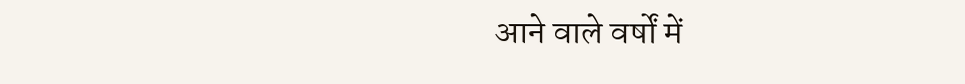आने वाले वर्षों में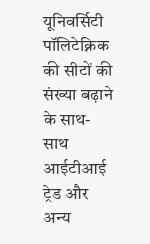यूनिवर्सिटी पॉलिटेक्निक की सीटों की संख्या बढ़ाने के साथ-साथ आईटीआई ट्रेड और अन्य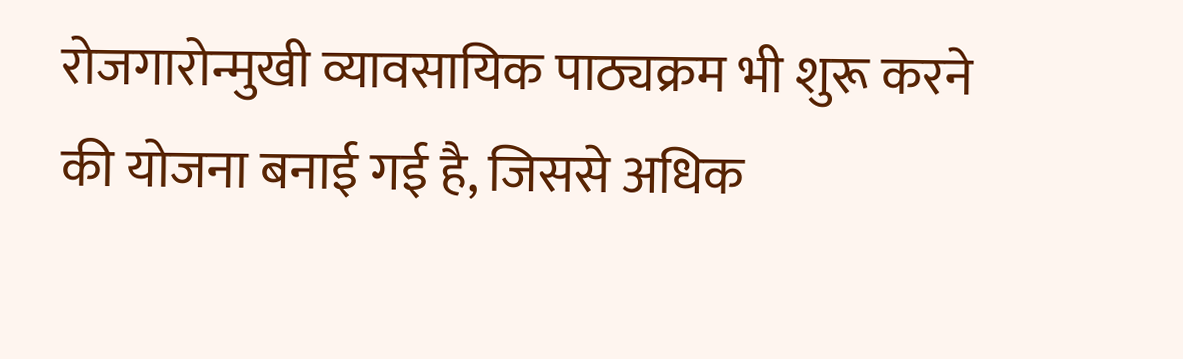रोजगारोन्मुखी व्यावसायिक पाठ्यक्रम भी शुरू करने की योजना बनाई गई है, जिससे अधिक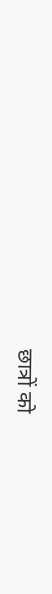छात्रों को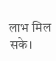लाभ मिल सके।